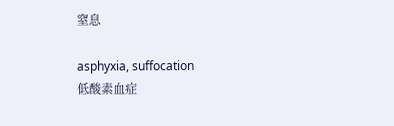窒息

asphyxia, suffocation
低酸素血症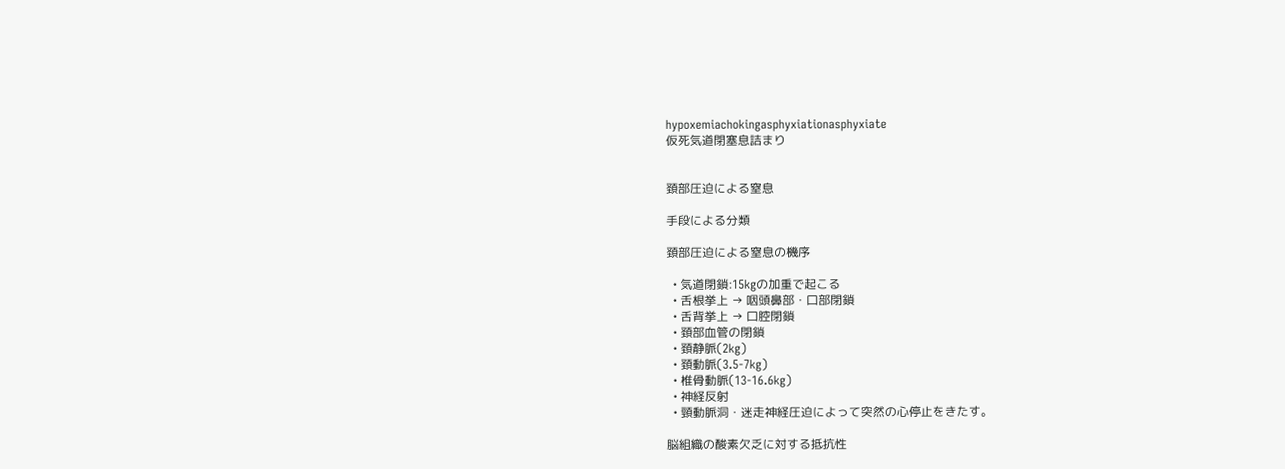hypoxemiachokingasphyxiationasphyxiate
仮死気道閉塞息詰まり


頚部圧迫による窒息

手段による分類

頚部圧迫による窒息の機序

  • 気道閉鎖:15kgの加重で起こる
  • 舌根挙上 → 咽頭鼻部・口部閉鎖
  • 舌背挙上 → 口腔閉鎖
  • 頚部血管の閉鎖
  • 頚静脈(2kg)
  • 頚動脈(3.5-7kg)
  • 椎骨動脈(13-16.6kg)
  • 神経反射
  • 頸動脈洞・迷走神経圧迫によって突然の心停止をきたす。

脳組織の酸素欠乏に対する抵抗性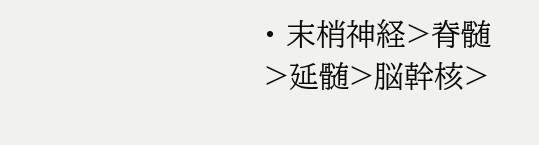• 末梢神経>脊髄>延髄>脳幹核>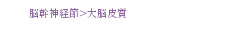脳幹神経節>大脳皮質